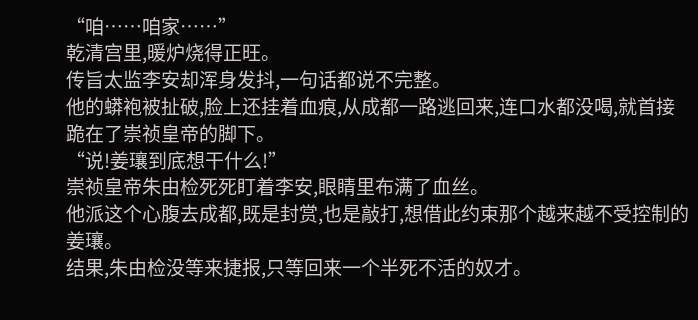“咱……咱家……”
乾清宫里,暖炉烧得正旺。
传旨太监李安却浑身发抖,一句话都说不完整。
他的蟒袍被扯破,脸上还挂着血痕,从成都一路逃回来,连口水都没喝,就首接跪在了崇祯皇帝的脚下。
“说!姜瓖到底想干什么!”
崇祯皇帝朱由检死死盯着李安,眼睛里布满了血丝。
他派这个心腹去成都,既是封赏,也是敲打,想借此约束那个越来越不受控制的姜瓖。
结果,朱由检没等来捷报,只等回来一个半死不活的奴才。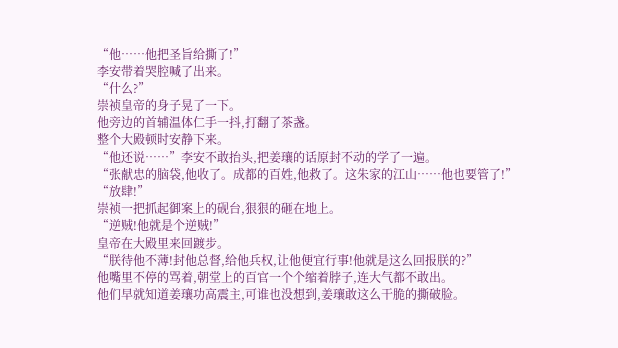“他……他把圣旨给撕了!”
李安带着哭腔喊了出来。
“什么?”
崇祯皇帝的身子晃了一下。
他旁边的首辅温体仁手一抖,打翻了茶盏。
整个大殿顿时安静下来。
“他还说……”李安不敢抬头,把姜瓖的话原封不动的学了一遍。
“张献忠的脑袋,他收了。成都的百姓,他救了。这朱家的江山……他也要管了!”
“放肆!”
崇祯一把抓起御案上的砚台,狠狠的砸在地上。
“逆贼!他就是个逆贼!”
皇帝在大殿里来回踱步。
“朕待他不薄!封他总督,给他兵权,让他便宜行事!他就是这么回报朕的?”
他嘴里不停的骂着,朝堂上的百官一个个缩着脖子,连大气都不敢出。
他们早就知道姜瓖功高震主,可谁也没想到,姜瓖敢这么干脆的撕破脸。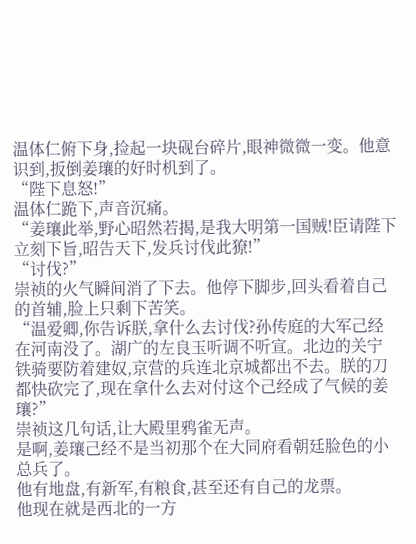温体仁俯下身,捡起一块砚台碎片,眼神微微一变。他意识到,扳倒姜瓖的好时机到了。
“陛下息怒!”
温体仁跪下,声音沉痛。
“姜瓖此举,野心昭然若揭,是我大明第一国贼!臣请陛下立刻下旨,昭告天下,发兵讨伐此獠!”
“讨伐?”
崇祯的火气瞬间消了下去。他停下脚步,回头看着自己的首辅,脸上只剩下苦笑。
“温爱卿,你告诉朕,拿什么去讨伐?孙传庭的大军己经在河南没了。湖广的左良玉听调不听宣。北边的关宁铁骑要防着建奴,京营的兵连北京城都出不去。朕的刀都快砍完了,现在拿什么去对付这个己经成了气候的姜瓖?”
崇祯这几句话,让大殿里鸦雀无声。
是啊,姜瓖己经不是当初那个在大同府看朝廷脸色的小总兵了。
他有地盘,有新军,有粮食,甚至还有自己的龙票。
他现在就是西北的一方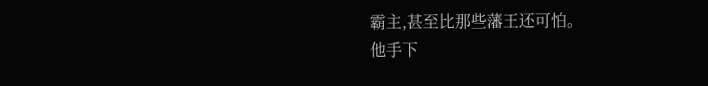霸主,甚至比那些藩王还可怕。
他手下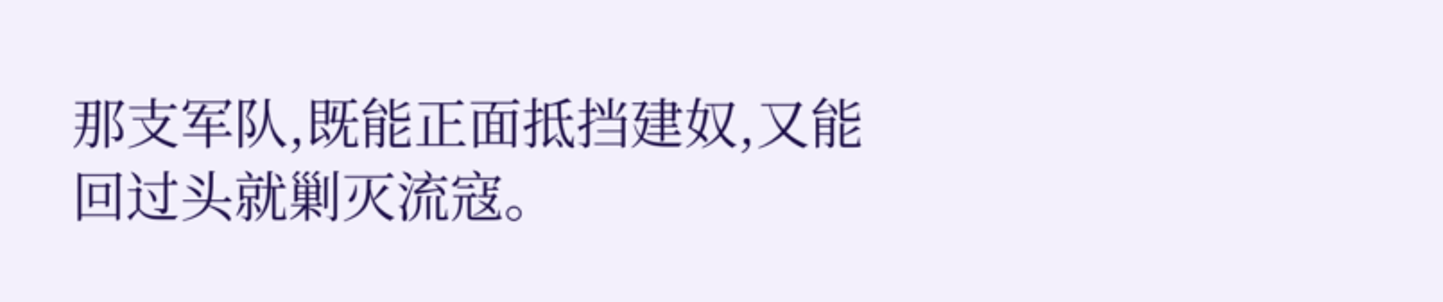那支军队,既能正面抵挡建奴,又能回过头就剿灭流寇。